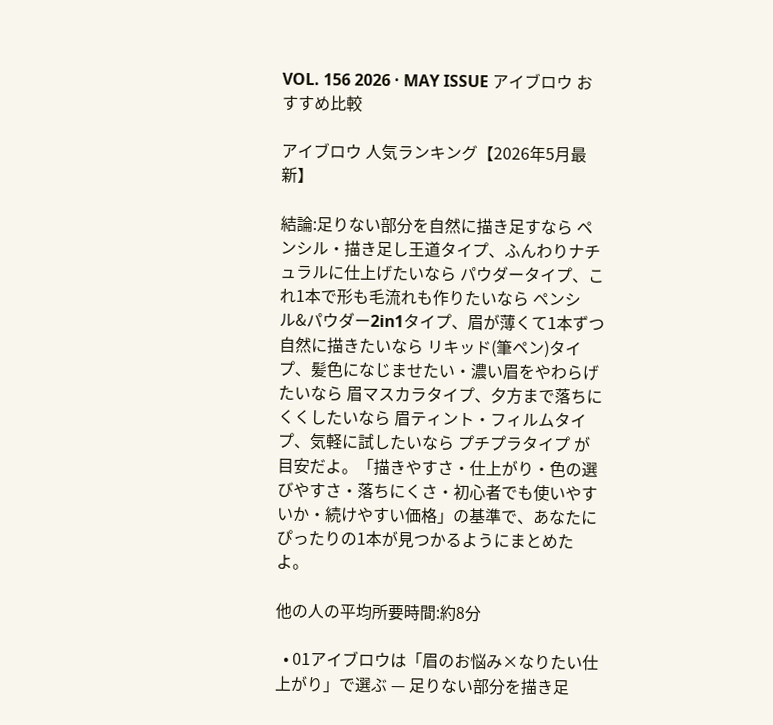VOL. 156 2026 · MAY ISSUE アイブロウ おすすめ比較

アイブロウ 人気ランキング【2026年5月最新】

結論:足りない部分を自然に描き足すなら ペンシル・描き足し王道タイプ、ふんわりナチュラルに仕上げたいなら パウダータイプ、これ1本で形も毛流れも作りたいなら ペンシル&パウダー2in1タイプ、眉が薄くて1本ずつ自然に描きたいなら リキッド(筆ペン)タイプ、髪色になじませたい・濃い眉をやわらげたいなら 眉マスカラタイプ、夕方まで落ちにくくしたいなら 眉ティント・フィルムタイプ、気軽に試したいなら プチプラタイプ が目安だよ。「描きやすさ・仕上がり・色の選びやすさ・落ちにくさ・初心者でも使いやすいか・続けやすい価格」の基準で、あなたにぴったりの1本が見つかるようにまとめたよ。

他の人の平均所要時間:約8分

  • 01アイブロウは「眉のお悩み×なりたい仕上がり」で選ぶ — 足りない部分を描き足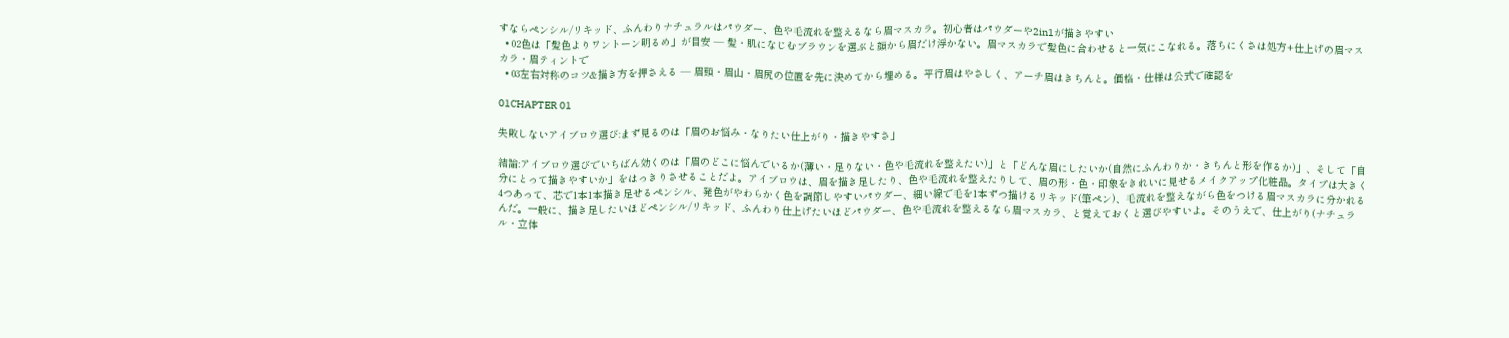すならペンシル/リキッド、ふんわりナチュラルはパウダー、色や毛流れを整えるなら眉マスカラ。初心者はパウダーや2in1が描きやすい
  • 02色は「髪色よりワントーン明るめ」が目安 — 髪・肌になじむブラウンを選ぶと顔から眉だけ浮かない。眉マスカラで髪色に合わせると一気にこなれる。落ちにくさは処方+仕上げの眉マスカラ・眉ティントで
  • 03左右対称のコツ&描き方を押さえる — 眉頭・眉山・眉尻の位置を先に決めてから埋める。平行眉はやさしく、アーチ眉はきちんと。価格・仕様は公式で確認を

01CHAPTER 01

失敗しないアイブロウ選び:まず見るのは「眉のお悩み・なりたい仕上がり・描きやすさ」

結論:アイブロウ選びでいちばん効くのは「眉のどこに悩んでいるか(薄い・足りない・色や毛流れを整えたい)」と「どんな眉にしたいか(自然にふんわりか・きちんと形を作るか)」、そして「自分にとって描きやすいか」をはっきりさせることだよ。アイブロウは、眉を描き足したり、色や毛流れを整えたりして、眉の形・色・印象をきれいに見せるメイクアップ化粧品。タイプは大きく4つあって、芯で1本1本描き足せるペンシル、発色がやわらかく色を調節しやすいパウダー、細い線で毛を1本ずつ描けるリキッド(筆ペン)、毛流れを整えながら色をつける眉マスカラに分かれるんだ。一般に、描き足したいほどペンシル/リキッド、ふんわり仕上げたいほどパウダー、色や毛流れを整えるなら眉マスカラ、と覚えておくと選びやすいよ。そのうえで、仕上がり(ナチュラル・立体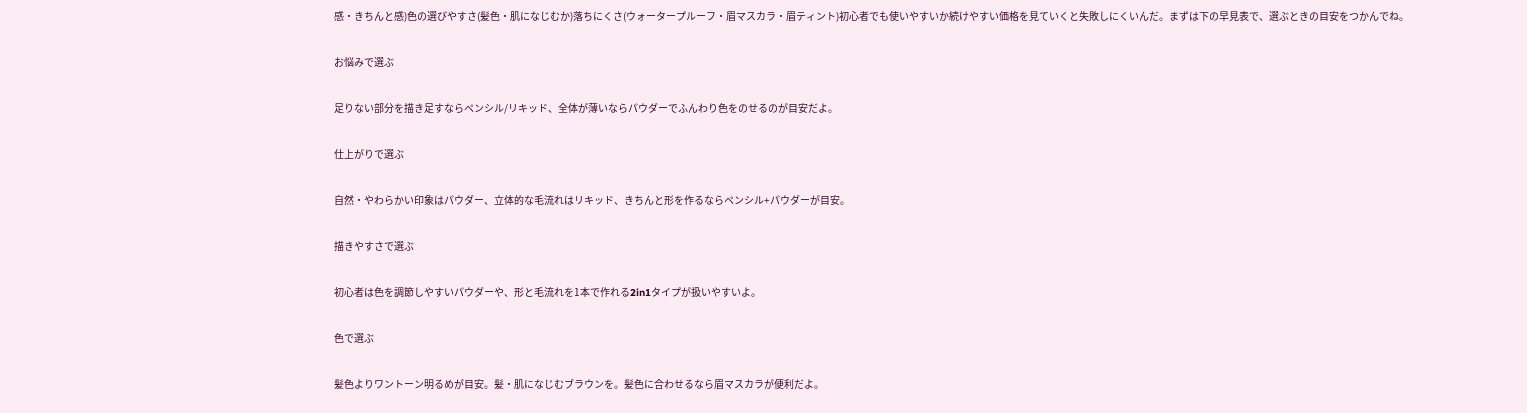感・きちんと感)色の選びやすさ(髪色・肌になじむか)落ちにくさ(ウォータープルーフ・眉マスカラ・眉ティント)初心者でも使いやすいか続けやすい価格を見ていくと失敗しにくいんだ。まずは下の早見表で、選ぶときの目安をつかんでね。

お悩みで選ぶ

足りない部分を描き足すならペンシル/リキッド、全体が薄いならパウダーでふんわり色をのせるのが目安だよ。

仕上がりで選ぶ

自然・やわらかい印象はパウダー、立体的な毛流れはリキッド、きちんと形を作るならペンシル+パウダーが目安。

描きやすさで選ぶ

初心者は色を調節しやすいパウダーや、形と毛流れを1本で作れる2in1タイプが扱いやすいよ。

色で選ぶ

髪色よりワントーン明るめが目安。髪・肌になじむブラウンを。髪色に合わせるなら眉マスカラが便利だよ。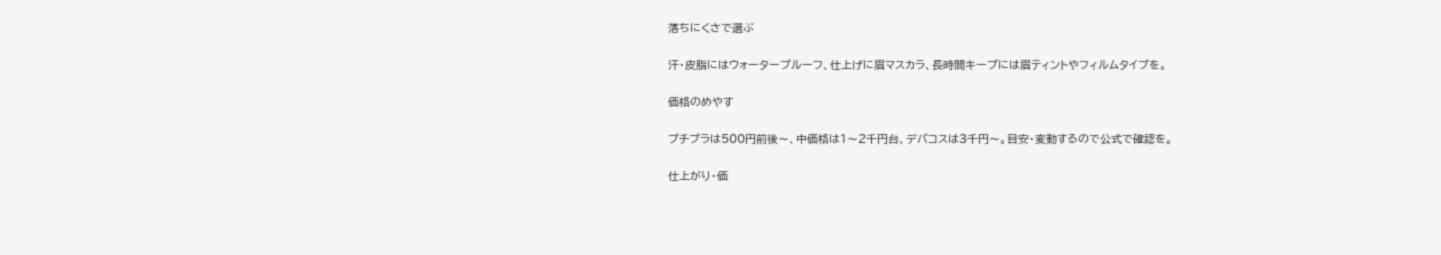落ちにくさで選ぶ

汗・皮脂にはウォータープルーフ、仕上げに眉マスカラ、長時間キープには眉ティントやフィルムタイプを。

価格のめやす

プチプラは500円前後〜、中価格は1〜2千円台、デパコスは3千円〜。目安・変動するので公式で確認を。

仕上がり・価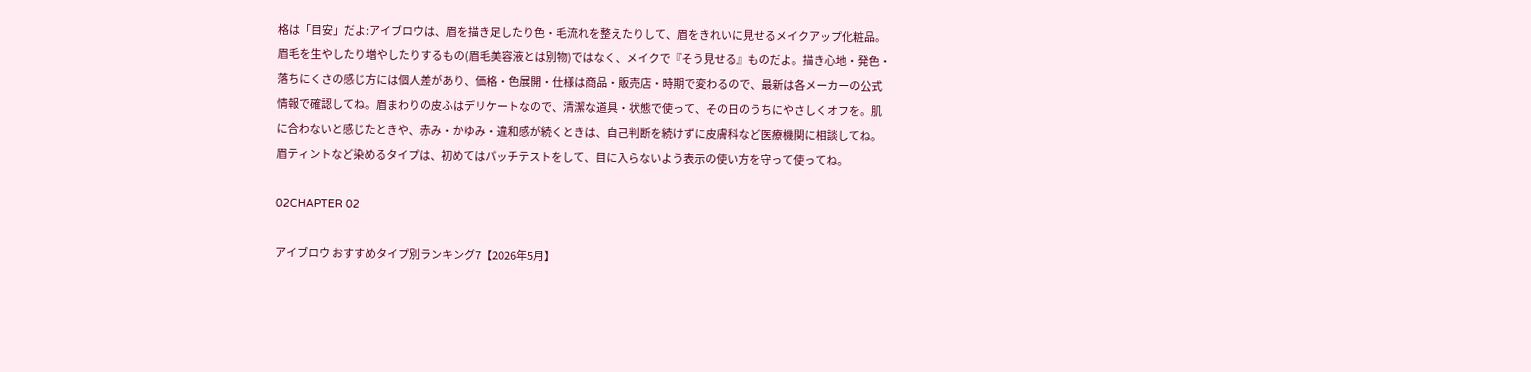格は「目安」だよ:アイブロウは、眉を描き足したり色・毛流れを整えたりして、眉をきれいに見せるメイクアップ化粧品。眉毛を生やしたり増やしたりするもの(眉毛美容液とは別物)ではなく、メイクで『そう見せる』ものだよ。描き心地・発色・落ちにくさの感じ方には個人差があり、価格・色展開・仕様は商品・販売店・時期で変わるので、最新は各メーカーの公式情報で確認してね。眉まわりの皮ふはデリケートなので、清潔な道具・状態で使って、その日のうちにやさしくオフを。肌に合わないと感じたときや、赤み・かゆみ・違和感が続くときは、自己判断を続けずに皮膚科など医療機関に相談してね。眉ティントなど染めるタイプは、初めてはパッチテストをして、目に入らないよう表示の使い方を守って使ってね。

02CHAPTER 02

アイブロウ おすすめタイプ別ランキング7【2026年5月】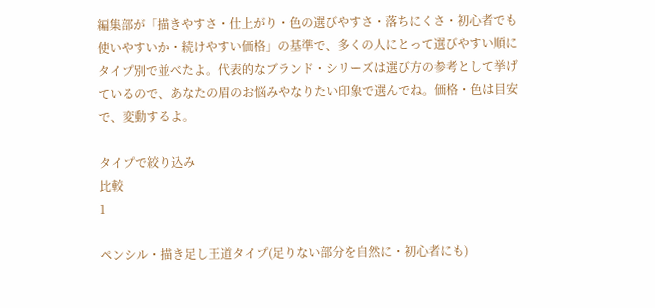編集部が「描きやすさ・仕上がり・色の選びやすさ・落ちにくさ・初心者でも使いやすいか・続けやすい価格」の基準で、多くの人にとって選びやすい順にタイプ別で並べたよ。代表的なブランド・シリーズは選び方の参考として挙げているので、あなたの眉のお悩みやなりたい印象で選んでね。価格・色は目安で、変動するよ。

タイプで絞り込み
比較
1

ペンシル・描き足し王道タイプ(足りない部分を自然に・初心者にも)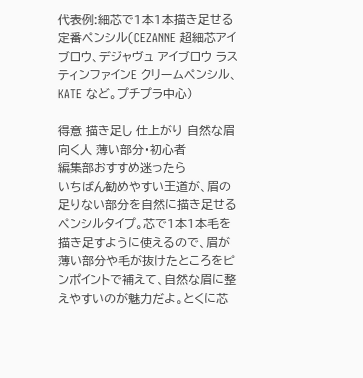代表例:細芯で1本1本描き足せる定番ペンシル(CEZANNE 超細芯アイブロウ、デジャヴュ アイブロウ ラスティンファインE クリームペンシル、KATE など。プチプラ中心)

得意 描き足し 仕上がり 自然な眉 向く人 薄い部分・初心者
編集部おすすめ迷ったら
いちばん勧めやすい王道が、眉の足りない部分を自然に描き足せるペンシルタイプ。芯で1本1本毛を描き足すように使えるので、眉が薄い部分や毛が抜けたところをピンポイントで補えて、自然な眉に整えやすいのが魅力だよ。とくに芯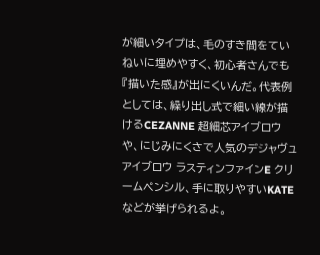が細いタイプは、毛のすき間をていねいに埋めやすく、初心者さんでも『描いた感』が出にくいんだ。代表例としては、繰り出し式で細い線が描けるCEZANNE 超細芯アイブロウや、にじみにくさで人気のデジャヴュ アイブロウ ラスティンファインE クリームペンシル、手に取りやすいKATEなどが挙げられるよ。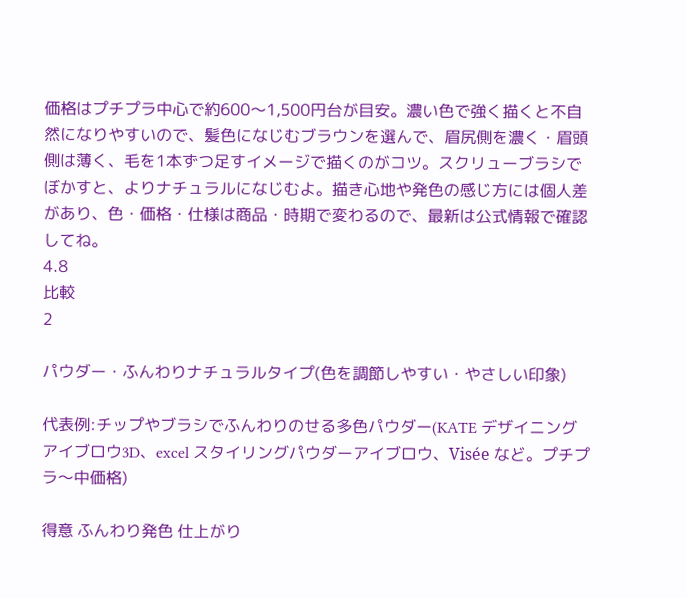価格はプチプラ中心で約600〜1,500円台が目安。濃い色で強く描くと不自然になりやすいので、髪色になじむブラウンを選んで、眉尻側を濃く・眉頭側は薄く、毛を1本ずつ足すイメージで描くのがコツ。スクリューブラシでぼかすと、よりナチュラルになじむよ。描き心地や発色の感じ方には個人差があり、色・価格・仕様は商品・時期で変わるので、最新は公式情報で確認してね。
4.8
比較
2

パウダー・ふんわりナチュラルタイプ(色を調節しやすい・やさしい印象)

代表例:チップやブラシでふんわりのせる多色パウダー(KATE デザイニングアイブロウ3D、excel スタイリングパウダーアイブロウ、Visée など。プチプラ〜中価格)

得意 ふんわり発色 仕上がり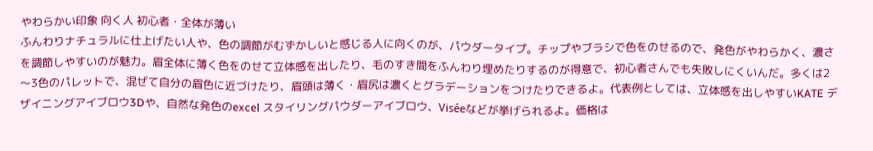やわらかい印象 向く人 初心者・全体が薄い
ふんわりナチュラルに仕上げたい人や、色の調節がむずかしいと感じる人に向くのが、パウダータイプ。チップやブラシで色をのせるので、発色がやわらかく、濃さを調節しやすいのが魅力。眉全体に薄く色をのせて立体感を出したり、毛のすき間をふんわり埋めたりするのが得意で、初心者さんでも失敗しにくいんだ。多くは2〜3色のパレットで、混ぜて自分の眉色に近づけたり、眉頭は薄く・眉尻は濃くとグラデーションをつけたりできるよ。代表例としては、立体感を出しやすいKATE デザイニングアイブロウ3Dや、自然な発色のexcel スタイリングパウダーアイブロウ、Viséeなどが挙げられるよ。価格は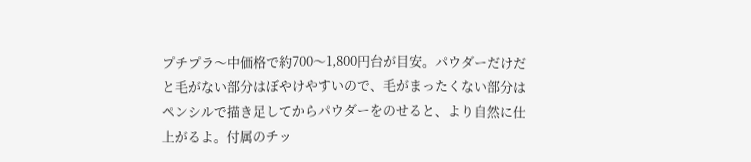プチプラ〜中価格で約700〜1,800円台が目安。パウダーだけだと毛がない部分はぼやけやすいので、毛がまったくない部分はペンシルで描き足してからパウダーをのせると、より自然に仕上がるよ。付属のチッ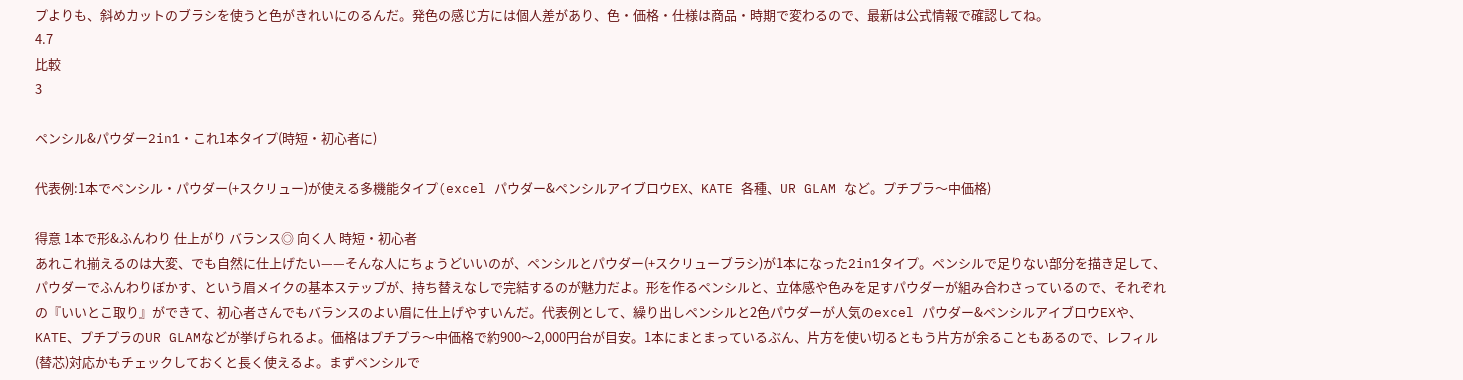プよりも、斜めカットのブラシを使うと色がきれいにのるんだ。発色の感じ方には個人差があり、色・価格・仕様は商品・時期で変わるので、最新は公式情報で確認してね。
4.7
比較
3

ペンシル&パウダー2in1・これ1本タイプ(時短・初心者に)

代表例:1本でペンシル・パウダー(+スクリュー)が使える多機能タイプ(excel パウダー&ペンシルアイブロウEX、KATE 各種、UR GLAM など。プチプラ〜中価格)

得意 1本で形&ふんわり 仕上がり バランス◎ 向く人 時短・初心者
あれこれ揃えるのは大変、でも自然に仕上げたい——そんな人にちょうどいいのが、ペンシルとパウダー(+スクリューブラシ)が1本になった2in1タイプ。ペンシルで足りない部分を描き足して、パウダーでふんわりぼかす、という眉メイクの基本ステップが、持ち替えなしで完結するのが魅力だよ。形を作るペンシルと、立体感や色みを足すパウダーが組み合わさっているので、それぞれの『いいとこ取り』ができて、初心者さんでもバランスのよい眉に仕上げやすいんだ。代表例として、繰り出しペンシルと2色パウダーが人気のexcel パウダー&ペンシルアイブロウEXや、KATE、プチプラのUR GLAMなどが挙げられるよ。価格はプチプラ〜中価格で約900〜2,000円台が目安。1本にまとまっているぶん、片方を使い切るともう片方が余ることもあるので、レフィル(替芯)対応かもチェックしておくと長く使えるよ。まずペンシルで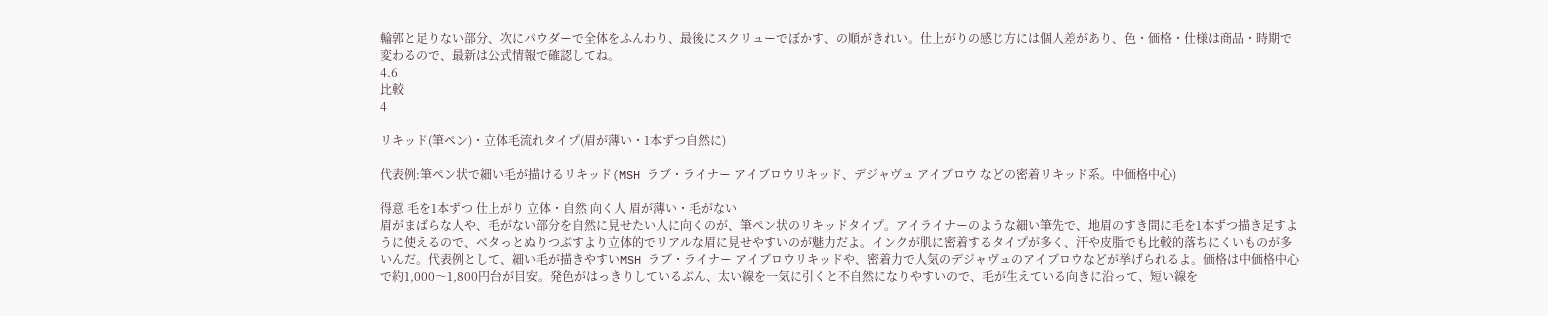輪郭と足りない部分、次にパウダーで全体をふんわり、最後にスクリューでぼかす、の順がきれい。仕上がりの感じ方には個人差があり、色・価格・仕様は商品・時期で変わるので、最新は公式情報で確認してね。
4.6
比較
4

リキッド(筆ペン)・立体毛流れタイプ(眉が薄い・1本ずつ自然に)

代表例:筆ペン状で細い毛が描けるリキッド(MSH ラブ・ライナー アイブロウリキッド、デジャヴュ アイブロウ などの密着リキッド系。中価格中心)

得意 毛を1本ずつ 仕上がり 立体・自然 向く人 眉が薄い・毛がない
眉がまばらな人や、毛がない部分を自然に見せたい人に向くのが、筆ペン状のリキッドタイプ。アイライナーのような細い筆先で、地眉のすき間に毛を1本ずつ描き足すように使えるので、ベタっとぬりつぶすより立体的でリアルな眉に見せやすいのが魅力だよ。インクが肌に密着するタイプが多く、汗や皮脂でも比較的落ちにくいものが多いんだ。代表例として、細い毛が描きやすいMSH ラブ・ライナー アイブロウリキッドや、密着力で人気のデジャヴュのアイブロウなどが挙げられるよ。価格は中価格中心で約1,000〜1,800円台が目安。発色がはっきりしているぶん、太い線を一気に引くと不自然になりやすいので、毛が生えている向きに沿って、短い線を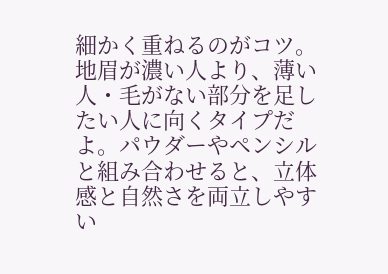細かく重ねるのがコツ。地眉が濃い人より、薄い人・毛がない部分を足したい人に向くタイプだよ。パウダーやペンシルと組み合わせると、立体感と自然さを両立しやすい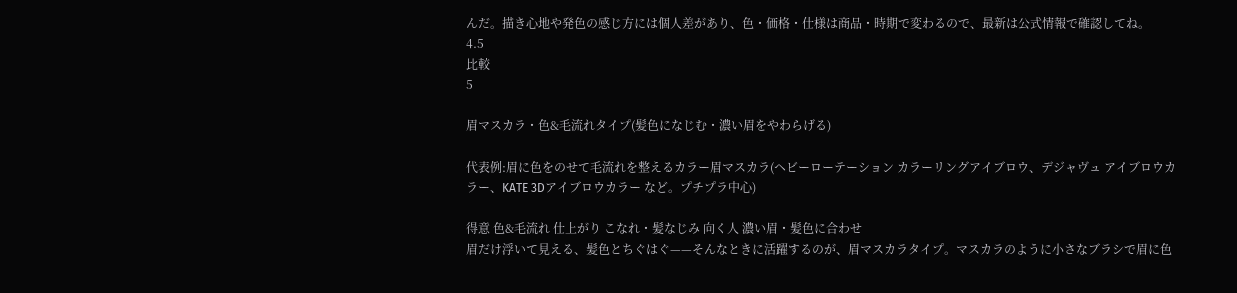んだ。描き心地や発色の感じ方には個人差があり、色・価格・仕様は商品・時期で変わるので、最新は公式情報で確認してね。
4.5
比較
5

眉マスカラ・色&毛流れタイプ(髪色になじむ・濃い眉をやわらげる)

代表例:眉に色をのせて毛流れを整えるカラー眉マスカラ(ヘビーローテーション カラーリングアイブロウ、デジャヴュ アイブロウカラー、KATE 3Dアイブロウカラー など。プチプラ中心)

得意 色&毛流れ 仕上がり こなれ・髪なじみ 向く人 濃い眉・髪色に合わせ
眉だけ浮いて見える、髪色とちぐはぐ——そんなときに活躍するのが、眉マスカラタイプ。マスカラのように小さなブラシで眉に色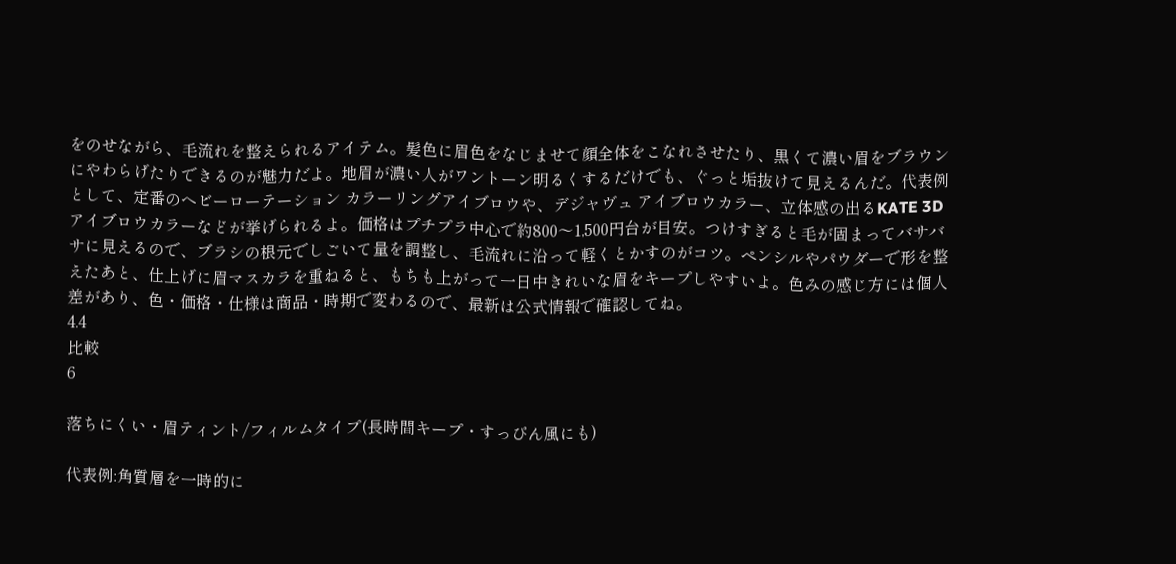をのせながら、毛流れを整えられるアイテム。髪色に眉色をなじませて顔全体をこなれさせたり、黒くて濃い眉をブラウンにやわらげたりできるのが魅力だよ。地眉が濃い人がワントーン明るくするだけでも、ぐっと垢抜けて見えるんだ。代表例として、定番のヘビーローテーション カラーリングアイブロウや、デジャヴュ アイブロウカラー、立体感の出るKATE 3Dアイブロウカラーなどが挙げられるよ。価格はプチプラ中心で約800〜1,500円台が目安。つけすぎると毛が固まってバサバサに見えるので、ブラシの根元でしごいて量を調整し、毛流れに沿って軽くとかすのがコツ。ペンシルやパウダーで形を整えたあと、仕上げに眉マスカラを重ねると、もちも上がって一日中きれいな眉をキープしやすいよ。色みの感じ方には個人差があり、色・価格・仕様は商品・時期で変わるので、最新は公式情報で確認してね。
4.4
比較
6

落ちにくい・眉ティント/フィルムタイプ(長時間キープ・すっぴん風にも)

代表例:角質層を一時的に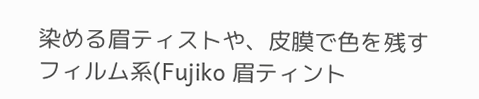染める眉ティストや、皮膜で色を残すフィルム系(Fujiko 眉ティント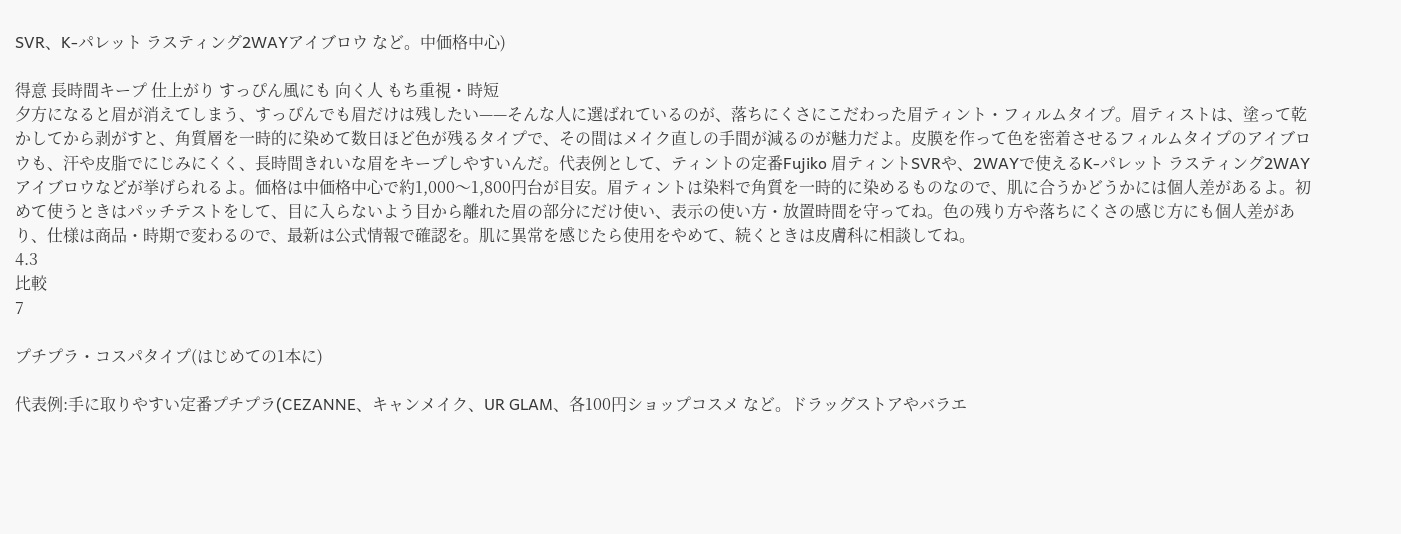SVR、K-パレット ラスティング2WAYアイブロウ など。中価格中心)

得意 長時間キープ 仕上がり すっぴん風にも 向く人 もち重視・時短
夕方になると眉が消えてしまう、すっぴんでも眉だけは残したい——そんな人に選ばれているのが、落ちにくさにこだわった眉ティント・フィルムタイプ。眉ティストは、塗って乾かしてから剥がすと、角質層を一時的に染めて数日ほど色が残るタイプで、その間はメイク直しの手間が減るのが魅力だよ。皮膜を作って色を密着させるフィルムタイプのアイブロウも、汗や皮脂でにじみにくく、長時間きれいな眉をキープしやすいんだ。代表例として、ティントの定番Fujiko 眉ティントSVRや、2WAYで使えるK-パレット ラスティング2WAYアイブロウなどが挙げられるよ。価格は中価格中心で約1,000〜1,800円台が目安。眉ティントは染料で角質を一時的に染めるものなので、肌に合うかどうかには個人差があるよ。初めて使うときはパッチテストをして、目に入らないよう目から離れた眉の部分にだけ使い、表示の使い方・放置時間を守ってね。色の残り方や落ちにくさの感じ方にも個人差があり、仕様は商品・時期で変わるので、最新は公式情報で確認を。肌に異常を感じたら使用をやめて、続くときは皮膚科に相談してね。
4.3
比較
7

プチプラ・コスパタイプ(はじめての1本に)

代表例:手に取りやすい定番プチプラ(CEZANNE、キャンメイク、UR GLAM、各100円ショップコスメ など。ドラッグストアやバラエ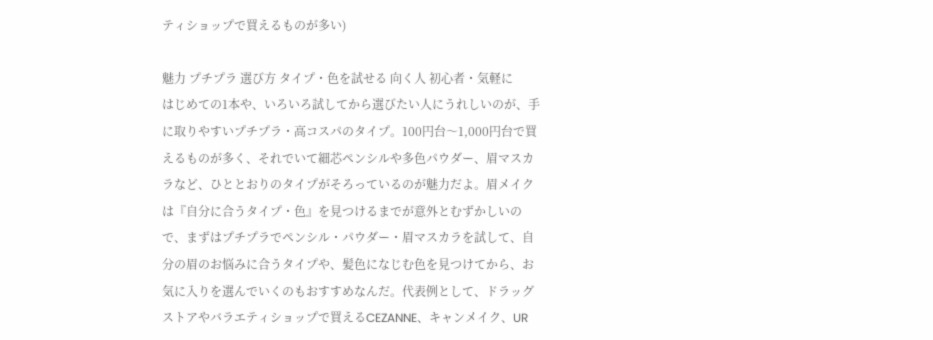ティショップで買えるものが多い)

魅力 プチプラ 選び方 タイプ・色を試せる 向く人 初心者・気軽に
はじめての1本や、いろいろ試してから選びたい人にうれしいのが、手に取りやすいプチプラ・高コスパのタイプ。100円台〜1,000円台で買えるものが多く、それでいて細芯ペンシルや多色パウダー、眉マスカラなど、ひととおりのタイプがそろっているのが魅力だよ。眉メイクは『自分に合うタイプ・色』を見つけるまでが意外とむずかしいので、まずはプチプラでペンシル・パウダー・眉マスカラを試して、自分の眉のお悩みに合うタイプや、髪色になじむ色を見つけてから、お気に入りを選んでいくのもおすすめなんだ。代表例として、ドラッグストアやバラエティショップで買えるCEZANNE、キャンメイク、UR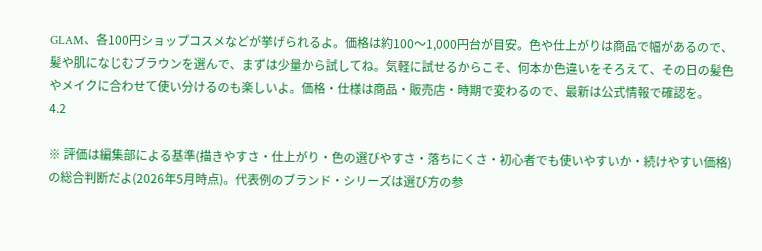GLAM、各100円ショップコスメなどが挙げられるよ。価格は約100〜1,000円台が目安。色や仕上がりは商品で幅があるので、髪や肌になじむブラウンを選んで、まずは少量から試してね。気軽に試せるからこそ、何本か色違いをそろえて、その日の髪色やメイクに合わせて使い分けるのも楽しいよ。価格・仕様は商品・販売店・時期で変わるので、最新は公式情報で確認を。
4.2

※ 評価は編集部による基準(描きやすさ・仕上がり・色の選びやすさ・落ちにくさ・初心者でも使いやすいか・続けやすい価格)の総合判断だよ(2026年5月時点)。代表例のブランド・シリーズは選び方の参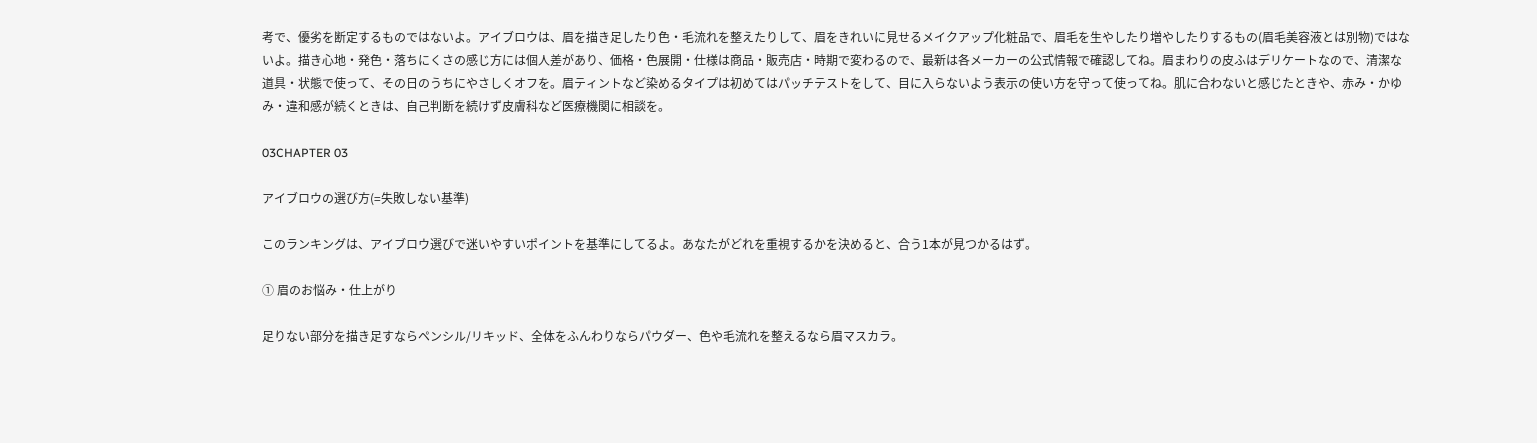考で、優劣を断定するものではないよ。アイブロウは、眉を描き足したり色・毛流れを整えたりして、眉をきれいに見せるメイクアップ化粧品で、眉毛を生やしたり増やしたりするもの(眉毛美容液とは別物)ではないよ。描き心地・発色・落ちにくさの感じ方には個人差があり、価格・色展開・仕様は商品・販売店・時期で変わるので、最新は各メーカーの公式情報で確認してね。眉まわりの皮ふはデリケートなので、清潔な道具・状態で使って、その日のうちにやさしくオフを。眉ティントなど染めるタイプは初めてはパッチテストをして、目に入らないよう表示の使い方を守って使ってね。肌に合わないと感じたときや、赤み・かゆみ・違和感が続くときは、自己判断を続けず皮膚科など医療機関に相談を。

03CHAPTER 03

アイブロウの選び方(=失敗しない基準)

このランキングは、アイブロウ選びで迷いやすいポイントを基準にしてるよ。あなたがどれを重視するかを決めると、合う1本が見つかるはず。

① 眉のお悩み・仕上がり

足りない部分を描き足すならペンシル/リキッド、全体をふんわりならパウダー、色や毛流れを整えるなら眉マスカラ。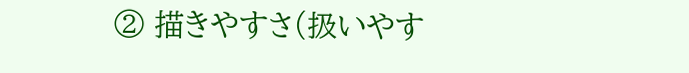② 描きやすさ(扱いやす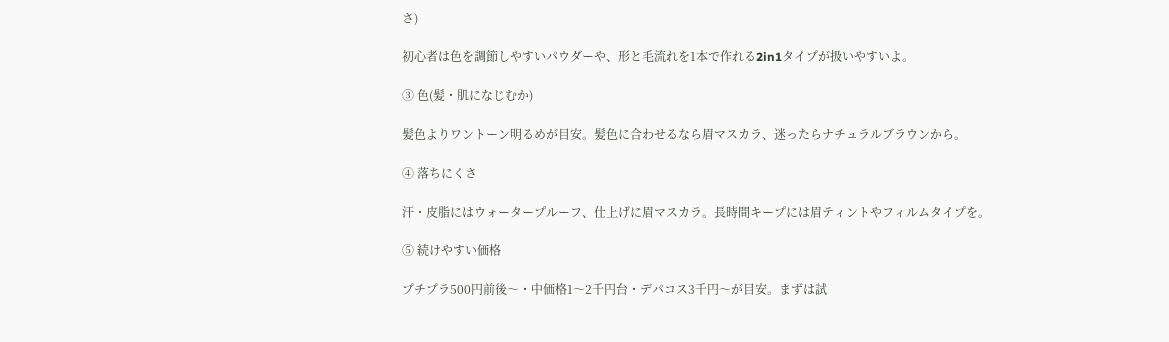さ)

初心者は色を調節しやすいパウダーや、形と毛流れを1本で作れる2in1タイプが扱いやすいよ。

③ 色(髪・肌になじむか)

髪色よりワントーン明るめが目安。髪色に合わせるなら眉マスカラ、迷ったらナチュラルブラウンから。

④ 落ちにくさ

汗・皮脂にはウォータープルーフ、仕上げに眉マスカラ。長時間キープには眉ティントやフィルムタイプを。

⑤ 続けやすい価格

プチプラ500円前後〜・中価格1〜2千円台・デパコス3千円〜が目安。まずは試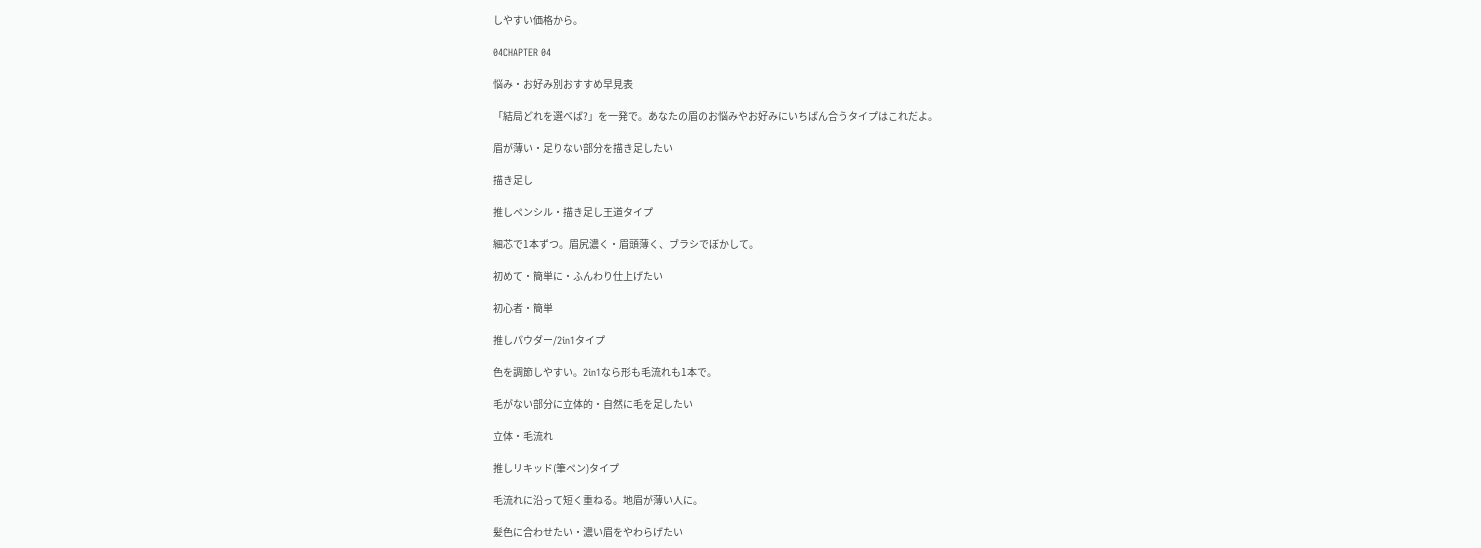しやすい価格から。

04CHAPTER 04

悩み・お好み別おすすめ早見表

「結局どれを選べば?」を一発で。あなたの眉のお悩みやお好みにいちばん合うタイプはこれだよ。

眉が薄い・足りない部分を描き足したい

描き足し

推しペンシル・描き足し王道タイプ

細芯で1本ずつ。眉尻濃く・眉頭薄く、ブラシでぼかして。

初めて・簡単に・ふんわり仕上げたい

初心者・簡単

推しパウダー/2in1タイプ

色を調節しやすい。2in1なら形も毛流れも1本で。

毛がない部分に立体的・自然に毛を足したい

立体・毛流れ

推しリキッド(筆ペン)タイプ

毛流れに沿って短く重ねる。地眉が薄い人に。

髪色に合わせたい・濃い眉をやわらげたい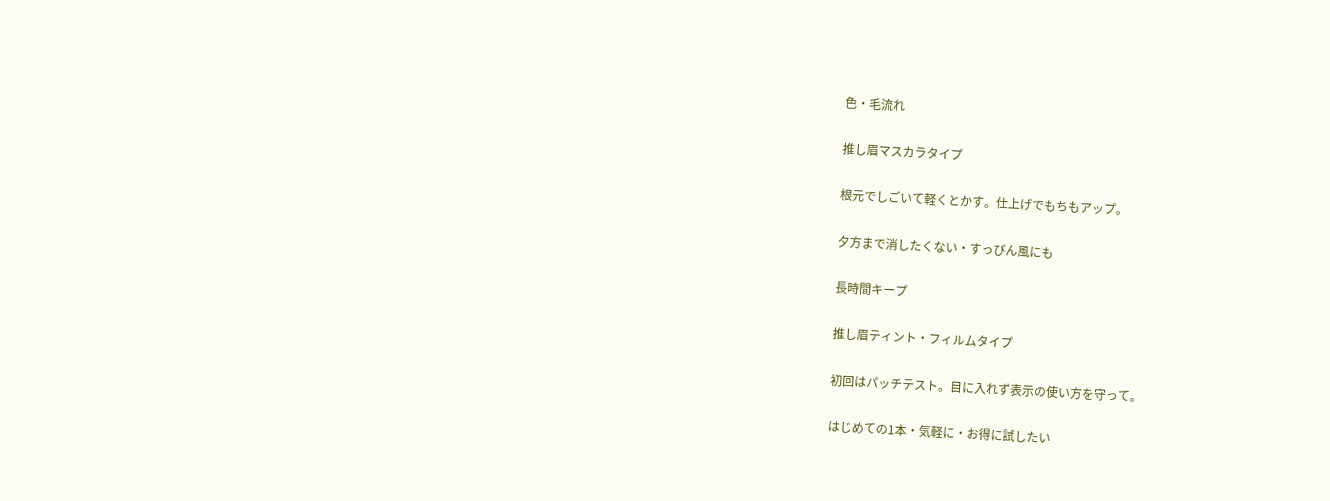色・毛流れ

推し眉マスカラタイプ

根元でしごいて軽くとかす。仕上げでもちもアップ。

夕方まで消したくない・すっぴん風にも

長時間キープ

推し眉ティント・フィルムタイプ

初回はパッチテスト。目に入れず表示の使い方を守って。

はじめての1本・気軽に・お得に試したい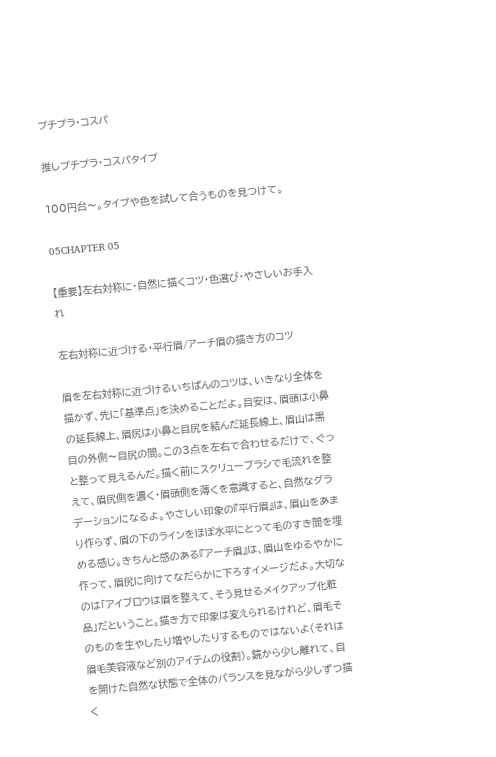プチプラ・コスパ

推しプチプラ・コスパタイプ

100円台〜。タイプや色を試して合うものを見つけて。

05CHAPTER 05

【重要】左右対称に・自然に描くコツ・色選び・やさしいお手入れ

左右対称に近づける・平行眉/アーチ眉の描き方のコツ

眉を左右対称に近づけるいちばんのコツは、いきなり全体を描かず、先に「基準点」を決めることだよ。目安は、眉頭は小鼻の延長線上、眉尻は小鼻と目尻を結んだ延長線上、眉山は黒目の外側〜目尻の間。この3点を左右で合わせるだけで、ぐっと整って見えるんだ。描く前にスクリューブラシで毛流れを整えて、眉尻側を濃く・眉頭側を薄くを意識すると、自然なグラデーションになるよ。やさしい印象の『平行眉』は、眉山をあまり作らず、眉の下のラインをほぼ水平にとって毛のすき間を埋める感じ。きちんと感のある『アーチ眉』は、眉山をゆるやかに作って、眉尻に向けてなだらかに下ろすイメージだよ。大切なのは「アイブロウは眉を整えて、そう見せるメイクアップ化粧品」だということ。描き方で印象は変えられるけれど、眉毛そのものを生やしたり増やしたりするものではないよ(それは眉毛美容液など別のアイテムの役割)。鏡から少し離れて、目を開けた自然な状態で全体のバランスを見ながら少しずつ描く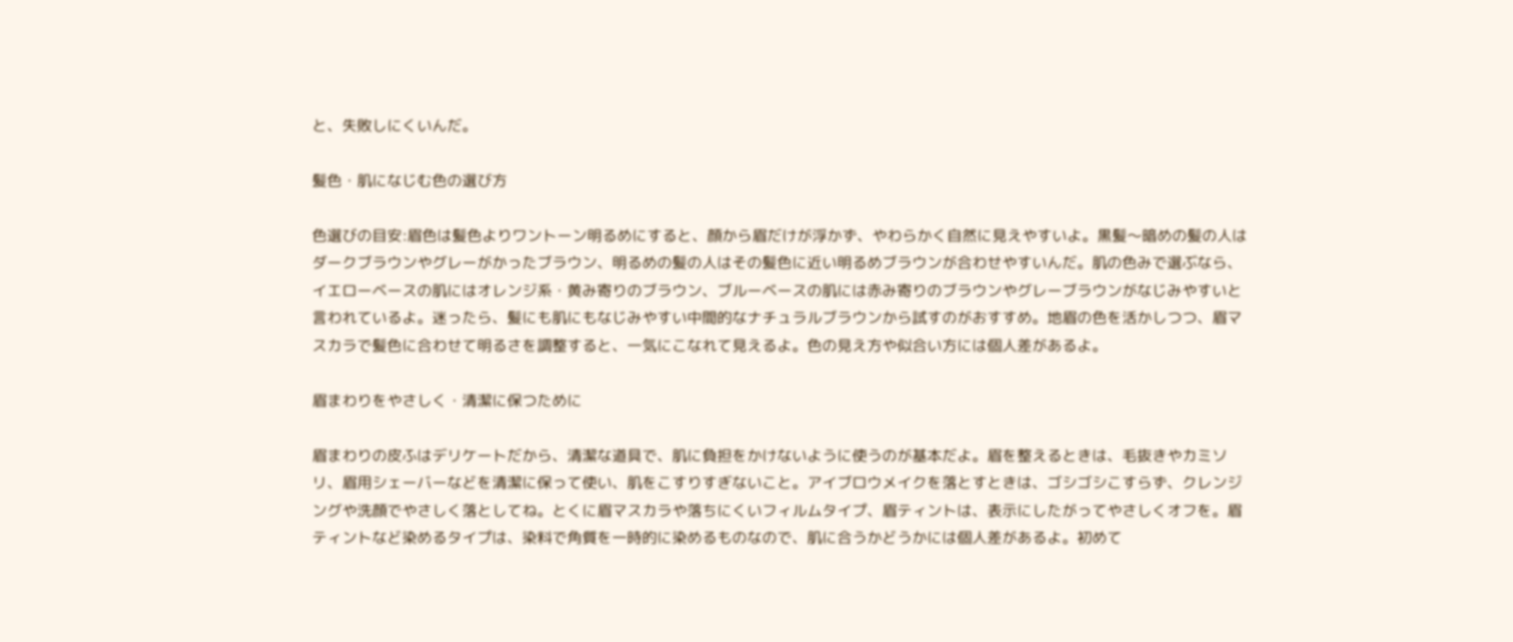と、失敗しにくいんだ。

髪色・肌になじむ色の選び方

色選びの目安:眉色は髪色よりワントーン明るめにすると、顔から眉だけが浮かず、やわらかく自然に見えやすいよ。黒髪〜暗めの髪の人はダークブラウンやグレーがかったブラウン、明るめの髪の人はその髪色に近い明るめブラウンが合わせやすいんだ。肌の色みで選ぶなら、イエローベースの肌にはオレンジ系・黄み寄りのブラウン、ブルーベースの肌には赤み寄りのブラウンやグレーブラウンがなじみやすいと言われているよ。迷ったら、髪にも肌にもなじみやすい中間的なナチュラルブラウンから試すのがおすすめ。地眉の色を活かしつつ、眉マスカラで髪色に合わせて明るさを調整すると、一気にこなれて見えるよ。色の見え方や似合い方には個人差があるよ。

眉まわりをやさしく・清潔に保つために

眉まわりの皮ふはデリケートだから、清潔な道具で、肌に負担をかけないように使うのが基本だよ。眉を整えるときは、毛抜きやカミソリ、眉用シェーバーなどを清潔に保って使い、肌をこすりすぎないこと。アイブロウメイクを落とすときは、ゴシゴシこすらず、クレンジングや洗顔でやさしく落としてね。とくに眉マスカラや落ちにくいフィルムタイプ、眉ティントは、表示にしたがってやさしくオフを。眉ティントなど染めるタイプは、染料で角質を一時的に染めるものなので、肌に合うかどうかには個人差があるよ。初めて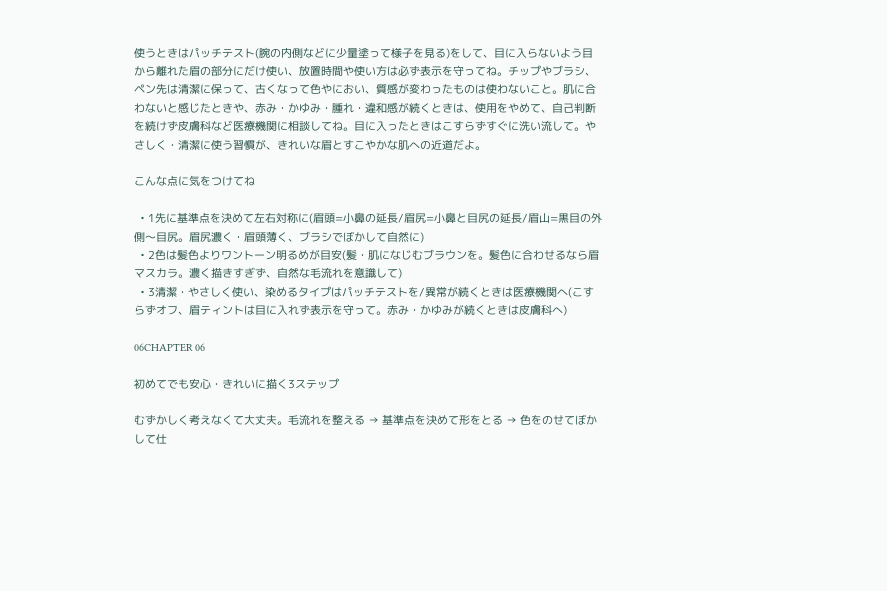使うときはパッチテスト(腕の内側などに少量塗って様子を見る)をして、目に入らないよう目から離れた眉の部分にだけ使い、放置時間や使い方は必ず表示を守ってね。チップやブラシ、ペン先は清潔に保って、古くなって色やにおい、質感が変わったものは使わないこと。肌に合わないと感じたときや、赤み・かゆみ・腫れ・違和感が続くときは、使用をやめて、自己判断を続けず皮膚科など医療機関に相談してね。目に入ったときはこすらずすぐに洗い流して。やさしく・清潔に使う習慣が、きれいな眉とすこやかな肌への近道だよ。

こんな点に気をつけてね

  • 1先に基準点を決めて左右対称に(眉頭=小鼻の延長/眉尻=小鼻と目尻の延長/眉山=黒目の外側〜目尻。眉尻濃く・眉頭薄く、ブラシでぼかして自然に)
  • 2色は髪色よりワントーン明るめが目安(髪・肌になじむブラウンを。髪色に合わせるなら眉マスカラ。濃く描きすぎず、自然な毛流れを意識して)
  • 3清潔・やさしく使い、染めるタイプはパッチテストを/異常が続くときは医療機関へ(こすらずオフ、眉ティントは目に入れず表示を守って。赤み・かゆみが続くときは皮膚科へ)

06CHAPTER 06

初めてでも安心・きれいに描く3ステップ

むずかしく考えなくて大丈夫。毛流れを整える → 基準点を決めて形をとる → 色をのせてぼかして仕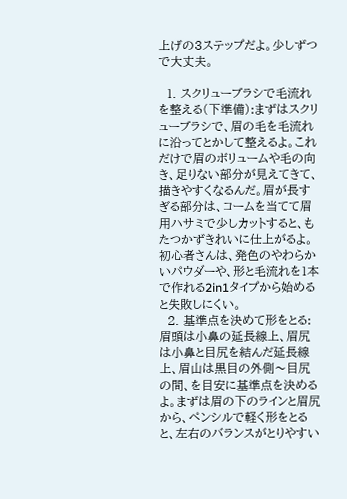上げの3ステップだよ。少しずつで大丈夫。

  1. スクリューブラシで毛流れを整える(下準備):まずはスクリューブラシで、眉の毛を毛流れに沿ってとかして整えるよ。これだけで眉のボリュームや毛の向き、足りない部分が見えてきて、描きやすくなるんだ。眉が長すぎる部分は、コームを当てて眉用ハサミで少しカットすると、もたつかずきれいに仕上がるよ。初心者さんは、発色のやわらかいパウダーや、形と毛流れを1本で作れる2in1タイプから始めると失敗しにくい。
  2. 基準点を決めて形をとる:眉頭は小鼻の延長線上、眉尻は小鼻と目尻を結んだ延長線上、眉山は黒目の外側〜目尻の間、を目安に基準点を決めるよ。まずは眉の下のラインと眉尻から、ペンシルで軽く形をとると、左右のバランスがとりやすい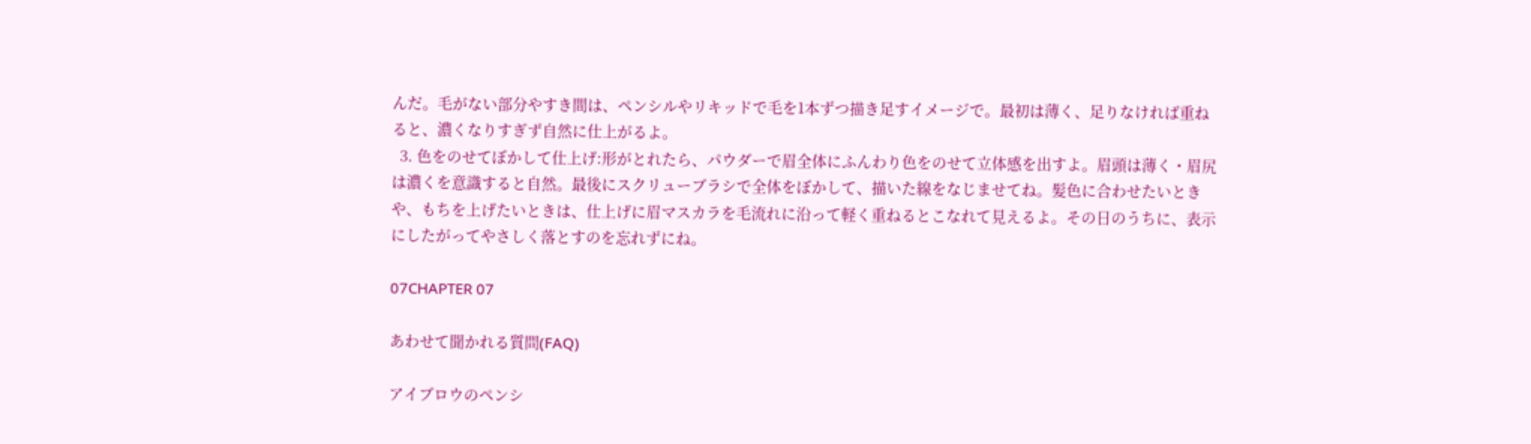んだ。毛がない部分やすき間は、ペンシルやリキッドで毛を1本ずつ描き足すイメージで。最初は薄く、足りなければ重ねると、濃くなりすぎず自然に仕上がるよ。
  3. 色をのせてぼかして仕上げ:形がとれたら、パウダーで眉全体にふんわり色をのせて立体感を出すよ。眉頭は薄く・眉尻は濃くを意識すると自然。最後にスクリューブラシで全体をぼかして、描いた線をなじませてね。髪色に合わせたいときや、もちを上げたいときは、仕上げに眉マスカラを毛流れに沿って軽く重ねるとこなれて見えるよ。その日のうちに、表示にしたがってやさしく落とすのを忘れずにね。

07CHAPTER 07

あわせて聞かれる質問(FAQ)

アイブロウのペンシ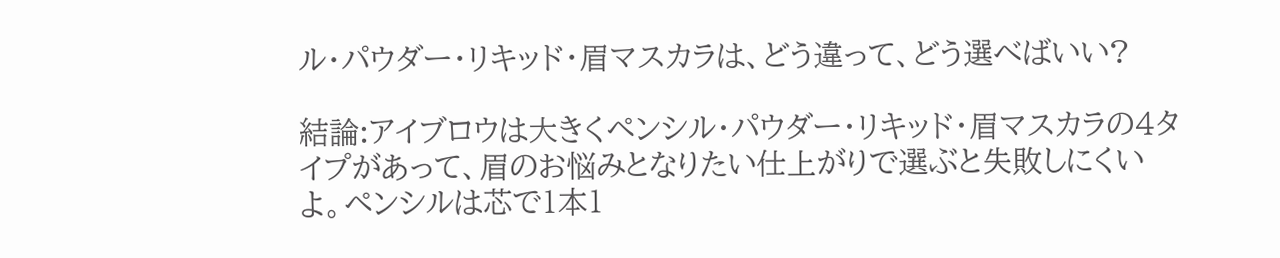ル・パウダー・リキッド・眉マスカラは、どう違って、どう選べばいい?

結論:アイブロウは大きくペンシル・パウダー・リキッド・眉マスカラの4タイプがあって、眉のお悩みとなりたい仕上がりで選ぶと失敗しにくいよ。ペンシルは芯で1本1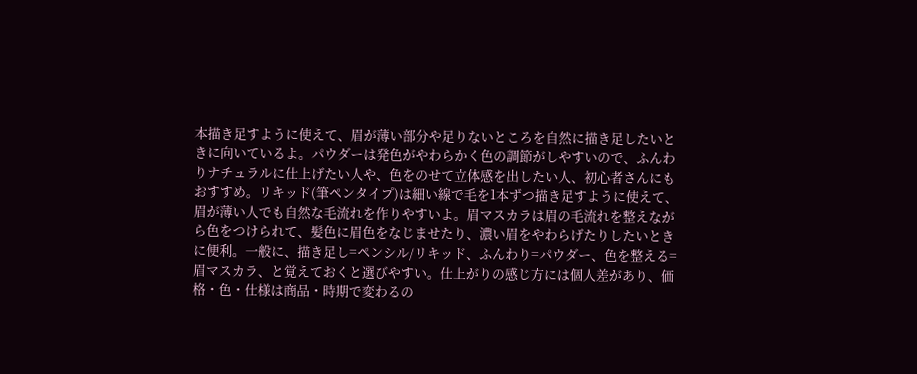本描き足すように使えて、眉が薄い部分や足りないところを自然に描き足したいときに向いているよ。パウダーは発色がやわらかく色の調節がしやすいので、ふんわりナチュラルに仕上げたい人や、色をのせて立体感を出したい人、初心者さんにもおすすめ。リキッド(筆ペンタイプ)は細い線で毛を1本ずつ描き足すように使えて、眉が薄い人でも自然な毛流れを作りやすいよ。眉マスカラは眉の毛流れを整えながら色をつけられて、髪色に眉色をなじませたり、濃い眉をやわらげたりしたいときに便利。一般に、描き足し=ペンシル/リキッド、ふんわり=パウダー、色を整える=眉マスカラ、と覚えておくと選びやすい。仕上がりの感じ方には個人差があり、価格・色・仕様は商品・時期で変わるの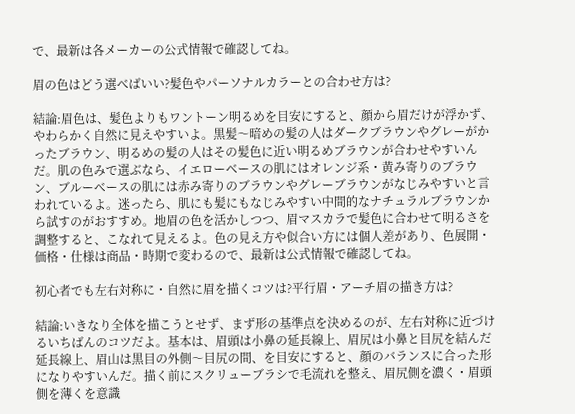で、最新は各メーカーの公式情報で確認してね。

眉の色はどう選べばいい?髪色やパーソナルカラーとの合わせ方は?

結論:眉色は、髪色よりもワントーン明るめを目安にすると、顔から眉だけが浮かず、やわらかく自然に見えやすいよ。黒髪〜暗めの髪の人はダークブラウンやグレーがかったブラウン、明るめの髪の人はその髪色に近い明るめブラウンが合わせやすいんだ。肌の色みで選ぶなら、イエローベースの肌にはオレンジ系・黄み寄りのブラウン、ブルーベースの肌には赤み寄りのブラウンやグレーブラウンがなじみやすいと言われているよ。迷ったら、肌にも髪にもなじみやすい中間的なナチュラルブラウンから試すのがおすすめ。地眉の色を活かしつつ、眉マスカラで髪色に合わせて明るさを調整すると、こなれて見えるよ。色の見え方や似合い方には個人差があり、色展開・価格・仕様は商品・時期で変わるので、最新は公式情報で確認してね。

初心者でも左右対称に・自然に眉を描くコツは?平行眉・アーチ眉の描き方は?

結論:いきなり全体を描こうとせず、まず形の基準点を決めるのが、左右対称に近づけるいちばんのコツだよ。基本は、眉頭は小鼻の延長線上、眉尻は小鼻と目尻を結んだ延長線上、眉山は黒目の外側〜目尻の間、を目安にすると、顔のバランスに合った形になりやすいんだ。描く前にスクリューブラシで毛流れを整え、眉尻側を濃く・眉頭側を薄くを意識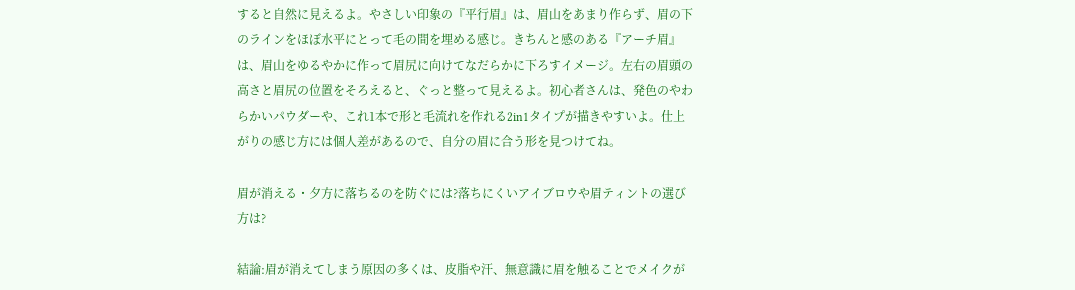すると自然に見えるよ。やさしい印象の『平行眉』は、眉山をあまり作らず、眉の下のラインをほぼ水平にとって毛の間を埋める感じ。きちんと感のある『アーチ眉』は、眉山をゆるやかに作って眉尻に向けてなだらかに下ろすイメージ。左右の眉頭の高さと眉尻の位置をそろえると、ぐっと整って見えるよ。初心者さんは、発色のやわらかいパウダーや、これ1本で形と毛流れを作れる2in1タイプが描きやすいよ。仕上がりの感じ方には個人差があるので、自分の眉に合う形を見つけてね。

眉が消える・夕方に落ちるのを防ぐには?落ちにくいアイブロウや眉ティントの選び方は?

結論:眉が消えてしまう原因の多くは、皮脂や汗、無意識に眉を触ることでメイクが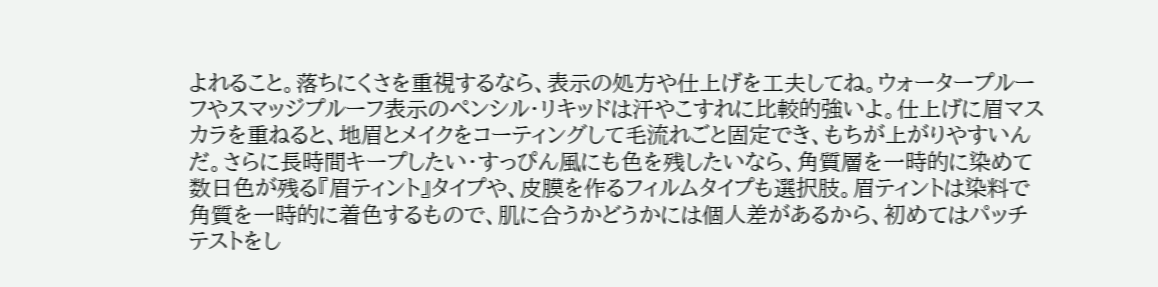よれること。落ちにくさを重視するなら、表示の処方や仕上げを工夫してね。ウォータープルーフやスマッジプルーフ表示のペンシル・リキッドは汗やこすれに比較的強いよ。仕上げに眉マスカラを重ねると、地眉とメイクをコーティングして毛流れごと固定でき、もちが上がりやすいんだ。さらに長時間キープしたい・すっぴん風にも色を残したいなら、角質層を一時的に染めて数日色が残る『眉ティント』タイプや、皮膜を作るフィルムタイプも選択肢。眉ティントは染料で角質を一時的に着色するもので、肌に合うかどうかには個人差があるから、初めてはパッチテストをし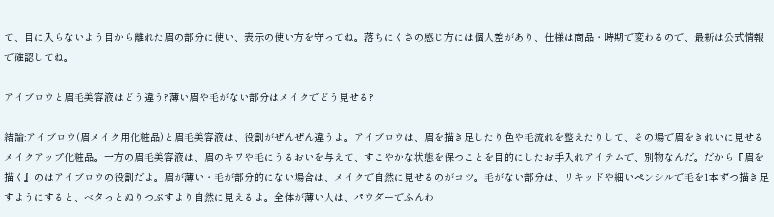て、目に入らないよう目から離れた眉の部分に使い、表示の使い方を守ってね。落ちにくさの感じ方には個人差があり、仕様は商品・時期で変わるので、最新は公式情報で確認してね。

アイブロウと眉毛美容液はどう違う?薄い眉や毛がない部分はメイクでどう見せる?

結論:アイブロウ(眉メイク用化粧品)と眉毛美容液は、役割がぜんぜん違うよ。アイブロウは、眉を描き足したり色や毛流れを整えたりして、その場で眉をきれいに見せるメイクアップ化粧品。一方の眉毛美容液は、眉のキワや毛にうるおいを与えて、すこやかな状態を保つことを目的にしたお手入れアイテムで、別物なんだ。だから『眉を描く』のはアイブロウの役割だよ。眉が薄い・毛が部分的にない場合は、メイクで自然に見せるのがコツ。毛がない部分は、リキッドや細いペンシルで毛を1本ずつ描き足すようにすると、ベタっとぬりつぶすより自然に見えるよ。全体が薄い人は、パウダーでふんわ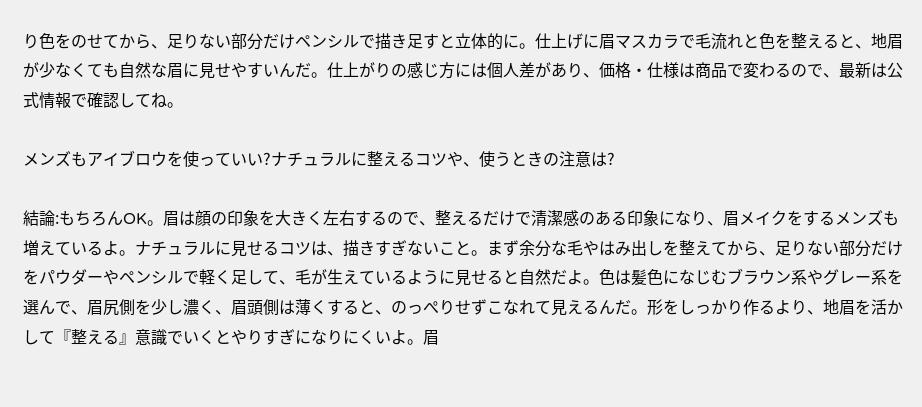り色をのせてから、足りない部分だけペンシルで描き足すと立体的に。仕上げに眉マスカラで毛流れと色を整えると、地眉が少なくても自然な眉に見せやすいんだ。仕上がりの感じ方には個人差があり、価格・仕様は商品で変わるので、最新は公式情報で確認してね。

メンズもアイブロウを使っていい?ナチュラルに整えるコツや、使うときの注意は?

結論:もちろんOK。眉は顔の印象を大きく左右するので、整えるだけで清潔感のある印象になり、眉メイクをするメンズも増えているよ。ナチュラルに見せるコツは、描きすぎないこと。まず余分な毛やはみ出しを整えてから、足りない部分だけをパウダーやペンシルで軽く足して、毛が生えているように見せると自然だよ。色は髪色になじむブラウン系やグレー系を選んで、眉尻側を少し濃く、眉頭側は薄くすると、のっぺりせずこなれて見えるんだ。形をしっかり作るより、地眉を活かして『整える』意識でいくとやりすぎになりにくいよ。眉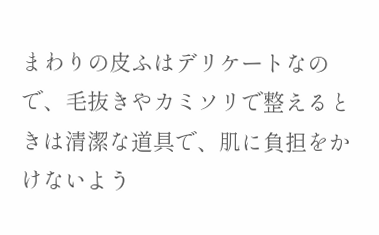まわりの皮ふはデリケートなので、毛抜きやカミソリで整えるときは清潔な道具で、肌に負担をかけないよう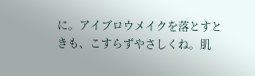に。アイブロウメイクを落とすときも、こすらずやさしくね。肌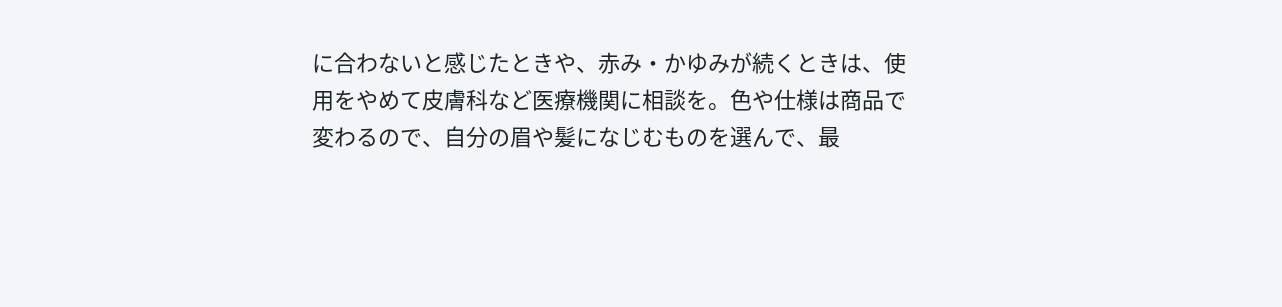に合わないと感じたときや、赤み・かゆみが続くときは、使用をやめて皮膚科など医療機関に相談を。色や仕様は商品で変わるので、自分の眉や髪になじむものを選んで、最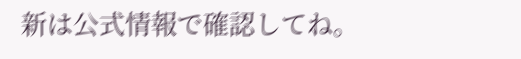新は公式情報で確認してね。